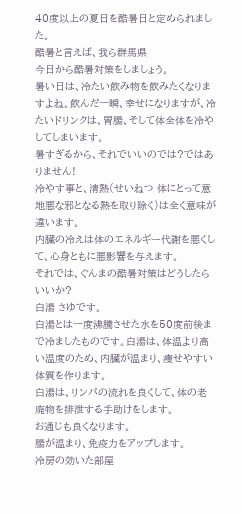40度以上の夏日を酷暑日と定められました。
酷暑と言えば、我ら群馬県
今日から酷暑対策をしましょう。
暑い日は、冷たい飲み物を飲みたくなりますよね。飲んだ一瞬、幸せになりますが、冷たいドリンクは、胃腸、そして体全体を冷やしてしまいます。
暑すぎるから、それでいいのでは?ではありません!
冷やす事と、清熱(せいねつ 体にとって意地悪な邪となる熱を取り除く)は全く意味が違います。
内臓の冷えは体のエネルギー代謝を悪くして、心身ともに悪影響を与えます。
それでは、ぐんまの酷暑対策はどうしたらいいか?
白湯 さゆです。
白湯とは一度沸騰させた水を50度前後まで冷ましたものです。白湯は、体温より高い温度のため、内臓が温まり、痩せやすい体質を作ります。
白湯は、リンパの流れを良くして、体の老廃物を排泄する手助けをします。
お通じも良くなります。
腸が温まり、免疫力をアップします。
冷房の効いた部屋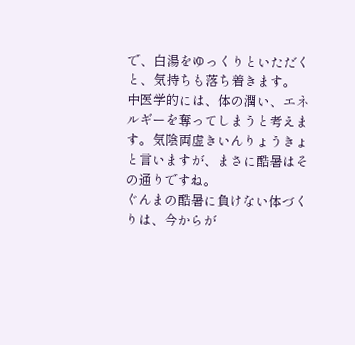で、白湯をゆっくりといただくと、気持ちも落ち着きます。
中医学的には、体の潤い、エネルギーを奪ってしまうと考えます。気陰両虚きいんりょうきょと言いますが、まさに酷暑はその通りですね。
ぐんまの酷暑に負けない体づくりは、今からが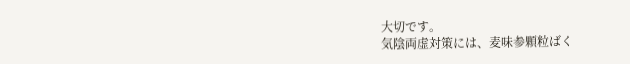大切です。
気陰両虚対策には、麦味参顆粒ばく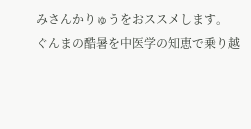みさんかりゅうをおススメします。
ぐんまの酷暑を中医学の知恵で乗り越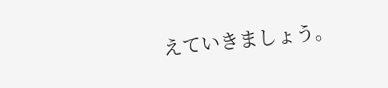えていきましょう。